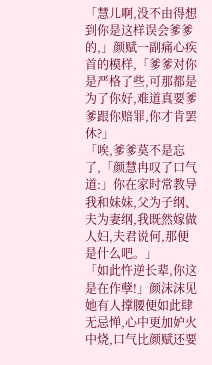「慧儿啊,没不由得想到你是这样误会爹爹的,」颜赋一副痛心疾首的模样,「爹爹对你是严格了些,可那都是为了你好,难道真要爹爹跟你赔罪,你才肯罢休?」
「唉,爹爹莫不是忘了,「颜慧冉叹了口气道:」你在家时常教导我和妹妹,父为子纲、夫为妻纲,我既然嫁做人妇,夫君说何,那便是什么吧。」
「如此忤逆长辈,你这是在作孽!」颜沫沫见她有人撑腰便如此肆无忌惮,心中更加妒火中烧,口气比颜赋还要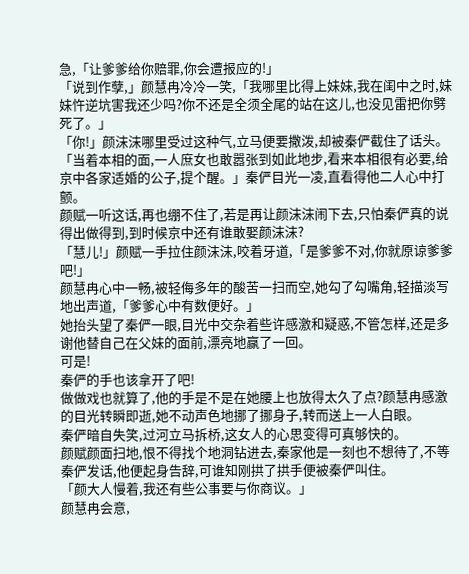急,「让爹爹给你赔罪,你会遭报应的!」
「说到作孽,」颜慧冉冷冷一笑,「我哪里比得上妹妹,我在闺中之时,妹妹忤逆坑害我还少吗?你不还是全须全尾的站在这儿,也没见雷把你劈死了。」
「你!」颜沫沫哪里受过这种气,立马便要撒泼,却被秦俨截住了话头。
「当着本相的面,一人庶女也敢嚣张到如此地步,看来本相很有必要,给京中各家适婚的公子,提个醒。」秦俨目光一凌,直看得他二人心中打颤。
颜赋一听这话,再也绷不住了,若是再让颜沫沫闹下去,只怕秦俨真的说得出做得到,到时候京中还有谁敢娶颜沫沫?
「慧儿!」颜赋一手拉住颜沫沫,咬着牙道,「是爹爹不对,你就原谅爹爹吧!」
颜慧冉心中一畅,被轻侮多年的酸苦一扫而空,她勾了勾嘴角,轻描淡写地出声道,「爹爹心中有数便好。」
她抬头望了秦俨一眼,目光中交杂着些许感激和疑惑,不管怎样,还是多谢他替自己在父妹的面前,漂亮地赢了一回。
可是!
秦俨的手也该拿开了吧!
做做戏也就算了,他的手是不是在她腰上也放得太久了点?颜慧冉感激的目光转瞬即逝,她不动声色地挪了挪身子,转而送上一人白眼。
秦俨暗自失笑,过河立马拆桥,这女人的心思变得可真够快的。
颜赋颜面扫地,恨不得找个地洞钻进去,秦家他是一刻也不想待了,不等秦俨发话,他便起身告辞,可谁知刚拱了拱手便被秦俨叫住。
「颜大人慢着,我还有些公事要与你商议。」
颜慧冉会意,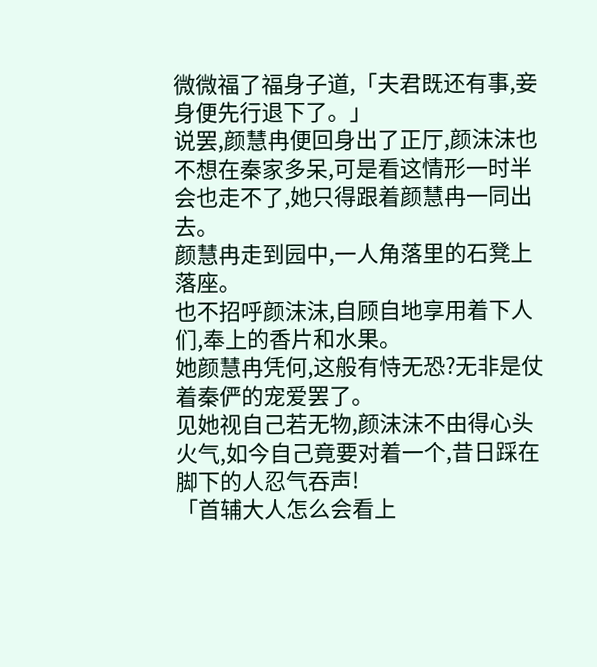微微福了福身子道,「夫君既还有事,妾身便先行退下了。」
说罢,颜慧冉便回身出了正厅,颜沫沫也不想在秦家多呆,可是看这情形一时半会也走不了,她只得跟着颜慧冉一同出去。
颜慧冉走到园中,一人角落里的石凳上落座。
也不招呼颜沫沫,自顾自地享用着下人们,奉上的香片和水果。
她颜慧冉凭何,这般有恃无恐?无非是仗着秦俨的宠爱罢了。
见她视自己若无物,颜沫沫不由得心头火气,如今自己竟要对着一个,昔日踩在脚下的人忍气吞声!
「首辅大人怎么会看上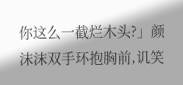你这么一截烂木头?」颜沫沫双手环抱胸前,讥笑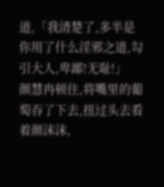道,「我清楚了,多半是你用了什么淫邪之道,勾引大人,卑鄙!无耻!」
颜慧冉顿住,将嘴里的葡萄吞了下去,扭过头去看着颜沫沫,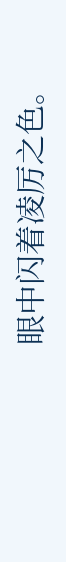眼中闪着凌厉之色。